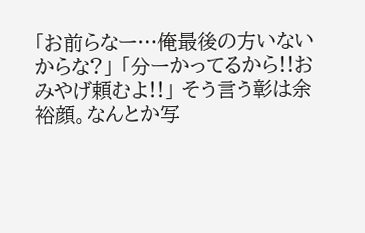「お前らなー…俺最後の方いないからな?」 「分ーかってるから!!おみやげ頼むよ!!」 そう言う彰は余裕顔。なんとか写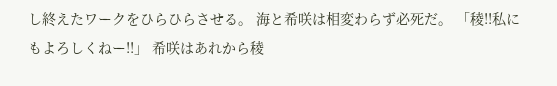し終えたワークをひらひらさせる。 海と希咲は相変わらず必死だ。 「稜!!私にもよろしくねー!!」 希咲はあれから稜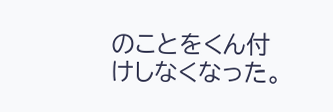のことをくん付けしなくなった。